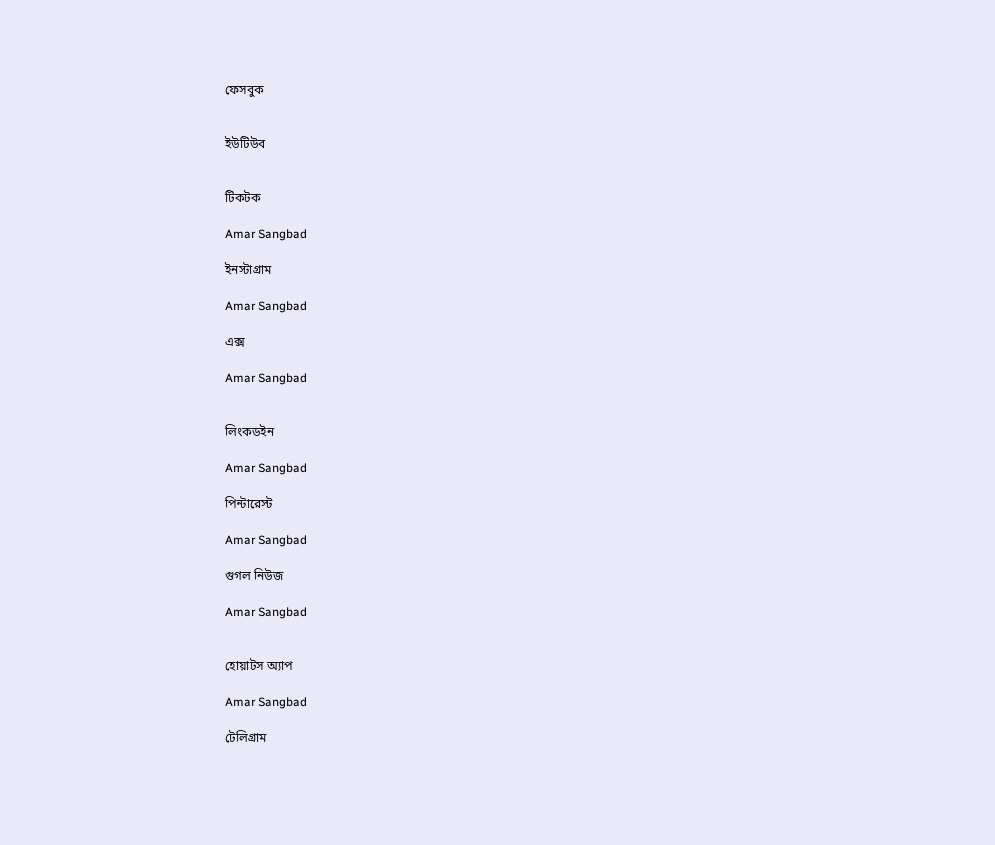ফেসবুক


ইউটিউব


টিকটক

Amar Sangbad

ইনস্টাগ্রাম

Amar Sangbad

এক্স

Amar Sangbad


লিংকডইন

Amar Sangbad

পিন্টারেস্ট

Amar Sangbad

গুগল নিউজ

Amar Sangbad


হোয়াটস অ্যাপ

Amar Sangbad

টেলিগ্রাম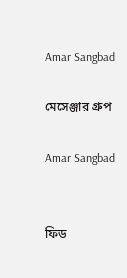Amar Sangbad

মেসেঞ্জার গ্রুপ

Amar Sangbad


ফিড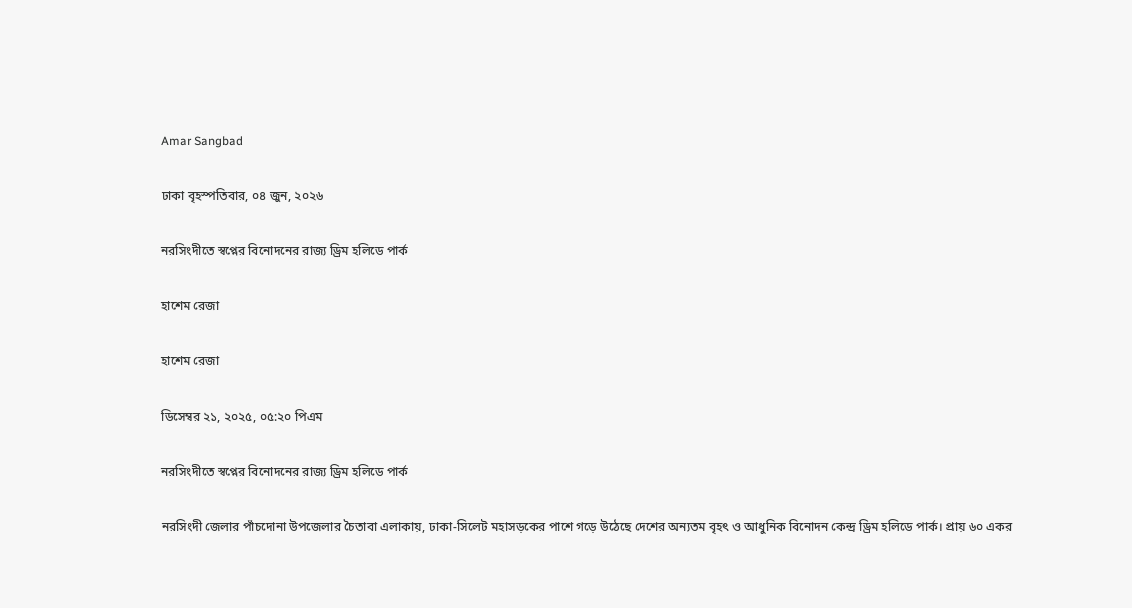Amar Sangbad

ঢাকা বৃহস্পতিবার, ০৪ জুন, ২০২৬

নরসিংদীতে স্বপ্নের বিনোদনের রাজ্য ড্রিম হলিডে পার্ক

হাশেম রেজা

হাশেম রেজা

ডিসেম্বর ২১, ২০২৫, ০৫:২০ পিএম

নরসিংদীতে স্বপ্নের বিনোদনের রাজ্য ড্রিম হলিডে পার্ক

নরসিংদী জেলার পাঁচদোনা উপজেলার চৈতাবা এলাকায়, ঢাকা-সিলেট মহাসড়কের পাশে গড়ে উঠেছে দেশের অন্যতম বৃহৎ ও আধুনিক বিনোদন কেন্দ্র ড্রিম হলিডে পার্ক। প্রায় ৬০ একর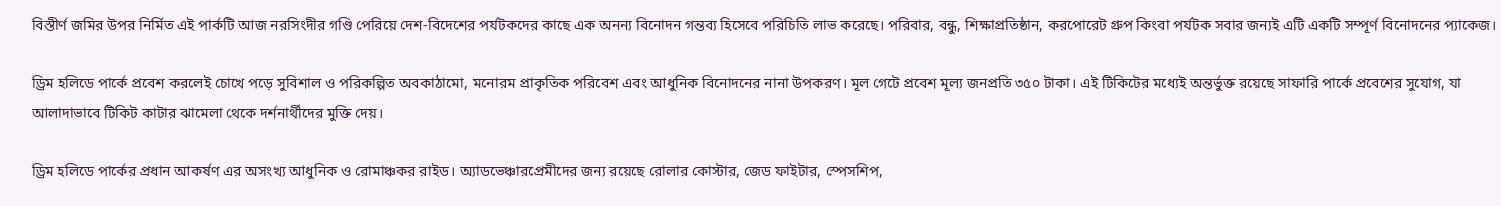বিস্তীর্ণ জমির উপর নির্মিত এই পার্কটি আজ নরসিংদীর গণ্ডি পেরিয়ে দেশ-বিদেশের পর্যটকদের কাছে এক অনন্য বিনোদন গন্তব্য হিসেবে পরিচিতি লাভ করেছে। পরিবার, বন্ধু, শিক্ষাপ্রতিষ্ঠান, করপোরেট গ্রুপ কিংবা পর্যটক সবার জন্যই এটি একটি সম্পূর্ণ বিনোদনের প্যাকেজ।

ড্রিম হলিডে পার্কে প্রবেশ করলেই চোখে পড়ে সুবিশাল ও পরিকল্পিত অবকাঠামো, মনোরম প্রাকৃতিক পরিবেশ এবং আধুনিক বিনোদনের নানা উপকরণ। মূল গেটে প্রবেশ মূল্য জনপ্রতি ৩৫০ টাকা। এই টিকিটের মধ্যেই অন্তর্ভুক্ত রয়েছে সাফারি পার্কে প্রবেশের সুযোগ, যা আলাদাভাবে টিকিট কাটার ঝামেলা থেকে দর্শনার্থীদের মুক্তি দেয়।

ড্রিম হলিডে পার্কের প্রধান আকর্ষণ এর অসংখ্য আধুনিক ও রোমাঞ্চকর রাইড। অ্যাডভেঞ্চারপ্রেমীদের জন্য রয়েছে রোলার কোস্টার, জেড ফাইটার, স্পেসশিপ,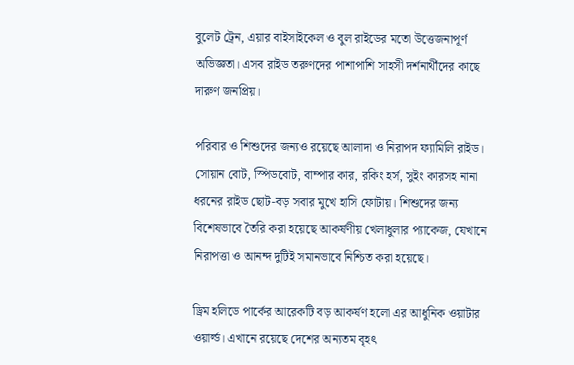বুলেট ট্রেন, এয়ার বাইসাইকেল ও বুল রাইডের মতো উত্তেজনাপূর্ণ অভিজ্ঞতা। এসব রাইড তরুণদের পাশাপাশি সাহসী দর্শনার্থীদের কাছে দারুণ জনপ্রিয়।

পরিবার ও শিশুদের জন্যও রয়েছে আলাদা ও নিরাপদ ফ্যামিলি রাইড। সোয়ান বোট, স্পিডবোট, বাম্পার কার, রকিং হর্স, সুইং কারসহ নানা ধরনের রাইড ছোট-বড় সবার মুখে হাসি ফোটায়। শিশুদের জন্য বিশেষভাবে তৈরি করা হয়েছে আকর্ষণীয় খেলাধুলার প্যাকেজ, যেখানে নিরাপত্তা ও আনন্দ দুটিই সমানভাবে নিশ্চিত করা হয়েছে।

ড্রিম হলিডে পার্কের আরেকটি বড় আকর্ষণ হলো এর আধুনিক ওয়াটার ওয়ার্ল্ড। এখানে রয়েছে দেশের অন্যতম বৃহৎ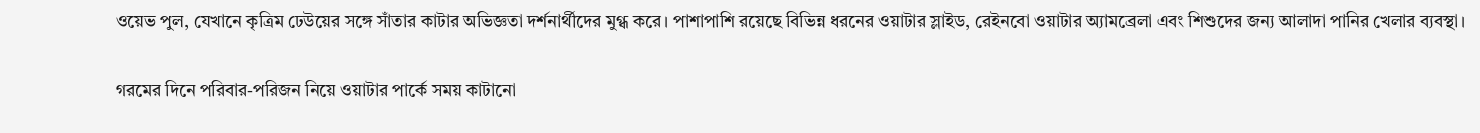ওয়েভ পুল, যেখানে কৃত্রিম ঢেউয়ের সঙ্গে সাঁতার কাটার অভিজ্ঞতা দর্শনার্থীদের মুগ্ধ করে। পাশাপাশি রয়েছে বিভিন্ন ধরনের ওয়াটার স্লাইড, রেইনবো ওয়াটার অ্যামব্রেলা এবং শিশুদের জন্য আলাদা পানির খেলার ব্যবস্থা।

গরমের দিনে পরিবার-পরিজন নিয়ে ওয়াটার পার্কে সময় কাটানো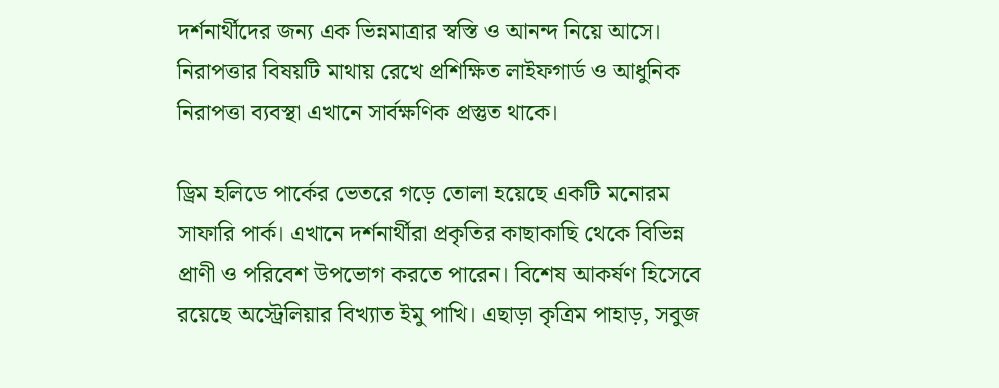দর্শনার্থীদের জন্য এক ভিন্নমাত্রার স্বস্তি ও আনন্দ নিয়ে আসে। নিরাপত্তার বিষয়টি মাথায় রেখে প্রশিক্ষিত লাইফগার্ড ও আধুনিক নিরাপত্তা ব্যবস্থা এখানে সার্বক্ষণিক প্রস্তুত থাকে।

ড্রিম হলিডে পার্কের ভেতরে গড়ে তোলা হয়েছে একটি মনোরম সাফারি পার্ক। এখানে দর্শনার্থীরা প্রকৃতির কাছাকাছি থেকে বিভিন্ন প্রাণী ও পরিবেশ উপভোগ করতে পারেন। বিশেষ আকর্ষণ হিসেবে রয়েছে অস্ট্রেলিয়ার বিখ্যাত ইমু পাখি। এছাড়া কৃত্রিম পাহাড়, সবুজ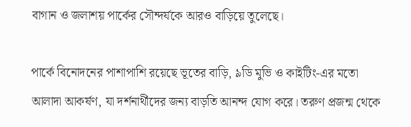বাগান ও জলাশয় পার্কের সৌন্দর্যকে আরও বাড়িয়ে তুলেছে।

পার্কে বিনোদনের পাশাপাশি রয়েছে ভূতের বাড়ি, ৯ডি মুভি ও কাইটিং-এর মতো আলাদা আকর্ষণ, যা দর্শনার্থীদের জন্য বাড়তি আনন্দ যোগ করে। তরুণ প্রজন্ম থেকে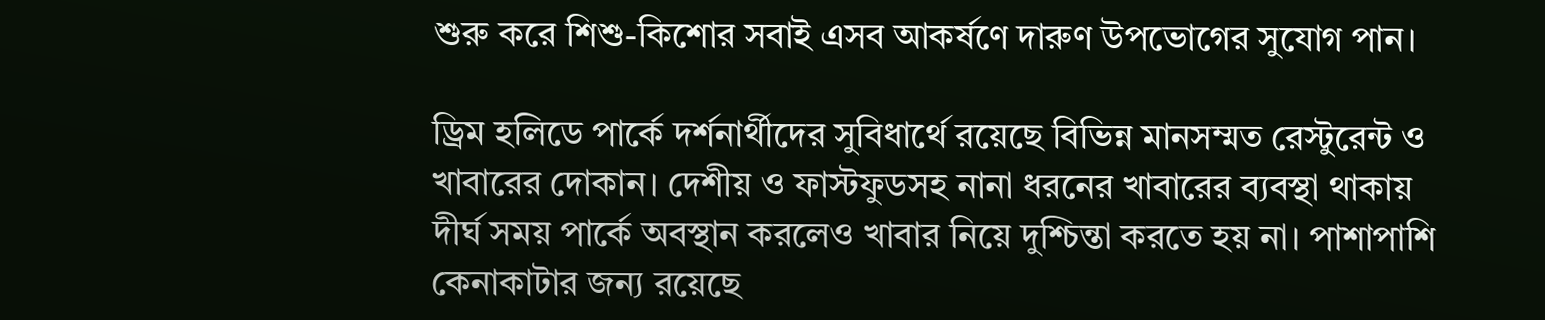শুরু করে শিশু-কিশোর সবাই এসব আকর্ষণে দারুণ উপভোগের সুযোগ পান।

ড্রিম হলিডে পার্কে দর্শনার্থীদের সুবিধার্থে রয়েছে বিভিন্ন মানসম্মত রেস্টুরেন্ট ও খাবারের দোকান। দেশীয় ও ফাস্টফুডসহ নানা ধরনের খাবারের ব্যবস্থা থাকায় দীর্ঘ সময় পার্কে অবস্থান করলেও খাবার নিয়ে দুশ্চিন্তা করতে হয় না। পাশাপাশি কেনাকাটার জন্য রয়েছে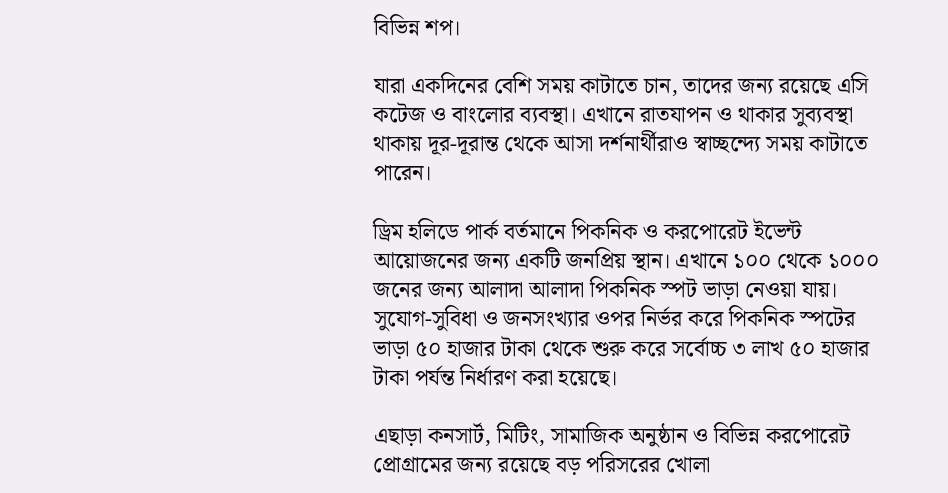বিভিন্ন শপ।

যারা একদিনের বেশি সময় কাটাতে চান, তাদের জন্য রয়েছে এসি কটেজ ও বাংলোর ব্যবস্থা। এখানে রাতযাপন ও থাকার সুব্যবস্থা থাকায় দূর-দূরান্ত থেকে আসা দর্শনার্থীরাও স্বাচ্ছন্দ্যে সময় কাটাতে পারেন।

ড্রিম হলিডে পার্ক বর্তমানে পিকনিক ও করপোরেট ইভেন্ট আয়োজনের জন্য একটি জনপ্রিয় স্থান। এখানে ১০০ থেকে ১০০০ জনের জন্য আলাদা আলাদা পিকনিক স্পট ভাড়া নেওয়া যায়। সুযোগ-সুবিধা ও জনসংখ্যার ওপর নির্ভর করে পিকনিক স্পটের ভাড়া ৫০ হাজার টাকা থেকে শুরু করে সর্বোচ্চ ৩ লাখ ৫০ হাজার টাকা পর্যন্ত নির্ধারণ করা হয়েছে।

এছাড়া কনসার্ট, মিটিং, সামাজিক অনুষ্ঠান ও বিভিন্ন করপোরেট প্রোগ্রামের জন্য রয়েছে বড় পরিসরের খোলা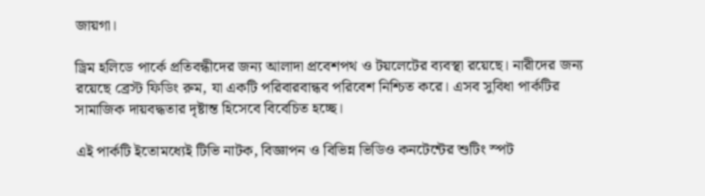জায়গা।

ড্রিম হলিডে পার্কে প্রতিবন্ধীদের জন্য আলাদা প্রবেশপথ ও টয়লেটের ব্যবস্থা রয়েছে। নারীদের জন্য রয়েছে ব্রেস্ট ফিডিং রুম, যা একটি পরিবারবান্ধব পরিবেশ নিশ্চিত করে। এসব সুবিধা পার্কটির সামাজিক দায়বদ্ধতার দৃষ্টান্ত হিসেবে বিবেচিত হচ্ছে।

এই পার্কটি ইতোমধ্যেই টিভি নাটক, বিজ্ঞাপন ও বিভিন্ন ভিডিও কনটেন্টের শুটিং স্পট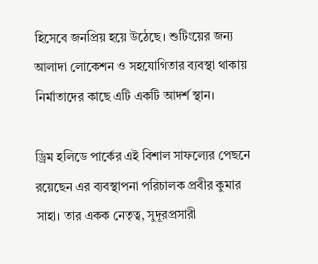হিসেবে জনপ্রিয় হয়ে উঠেছে। শুটিংয়ের জন্য আলাদা লোকেশন ও সহযোগিতার ব্যবস্থা থাকায় নির্মাতাদের কাছে এটি একটি আদর্শ স্থান।

ড্রিম হলিডে পার্কের এই বিশাল সাফল্যের পেছনে রয়েছেন এর ব্যবস্থাপনা পরিচালক প্রবীর কুমার সাহা। তার একক নেতৃত্ব, সুদূরপ্রসারী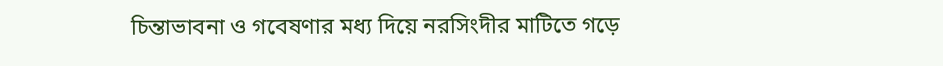চিন্তাভাবনা ও গবেষণার মধ্য দিয়ে নরসিংদীর মাটিতে গড়ে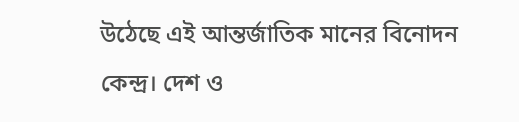উঠেছে এই আন্তর্জাতিক মানের বিনোদন কেন্দ্র। দেশ ও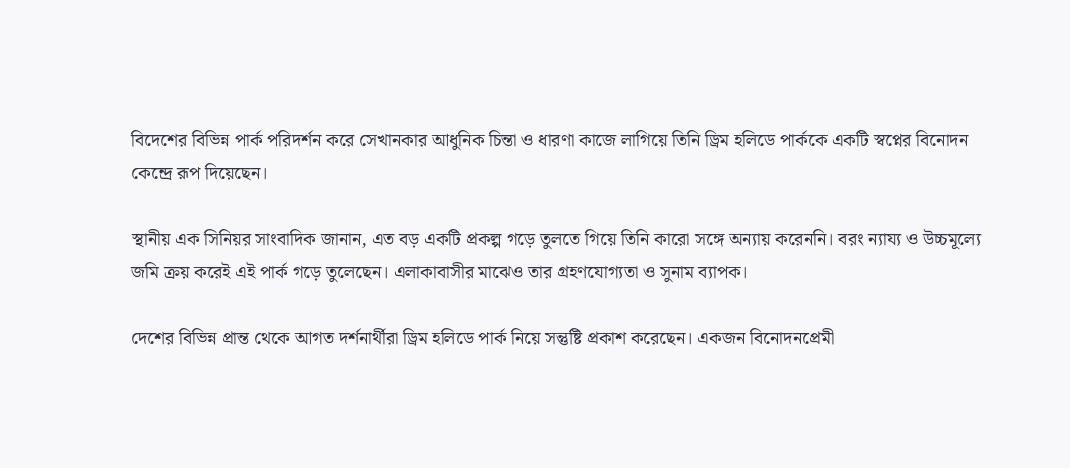বিদেশের বিভিন্ন পার্ক পরিদর্শন করে সেখানকার আধুনিক চিন্তা ও ধারণা কাজে লাগিয়ে তিনি ড্রিম হলিডে পার্ককে একটি স্বপ্নের বিনোদন কেন্দ্রে রূপ দিয়েছেন।

স্থানীয় এক সিনিয়র সাংবাদিক জানান, এত বড় একটি প্রকল্প গড়ে তুলতে গিয়ে তিনি কারো সঙ্গে অন্যায় করেননি। বরং ন্যায্য ও উচ্চমূল্যে জমি ক্রয় করেই এই পার্ক গড়ে তুলেছেন। এলাকাবাসীর মাঝেও তার গ্রহণযোগ্যতা ও সুনাম ব্যাপক।

দেশের বিভিন্ন প্রান্ত থেকে আগত দর্শনার্থীরা ড্রিম হলিডে পার্ক নিয়ে সন্তুষ্টি প্রকাশ করেছেন। একজন বিনোদনপ্রেমী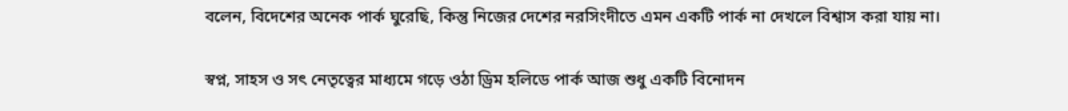বলেন, বিদেশের অনেক পার্ক ঘুরেছি, কিন্তু নিজের দেশের নরসিংদীতে এমন একটি পার্ক না দেখলে বিশ্বাস করা যায় না।

স্বপ্ন, সাহস ও সৎ নেতৃত্বের মাধ্যমে গড়ে ওঠা ড্রিম হলিডে পার্ক আজ শুধু একটি বিনোদন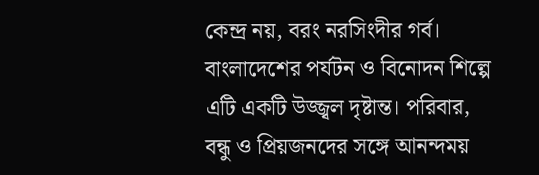কেন্দ্র নয়, বরং নরসিংদীর গর্ব। বাংলাদেশের পর্যটন ও বিনোদন শিল্পে এটি একটি উজ্জ্বল দৃষ্টান্ত। পরিবার, বন্ধু ও প্রিয়জনদের সঙ্গে আনন্দময়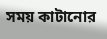সময় কাটানোর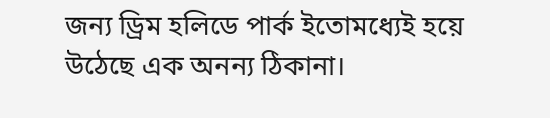জন্য ড্রিম হলিডে পার্ক ইতোমধ্যেই হয়ে উঠেছে এক অনন্য ঠিকানা।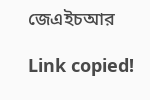জেএইচআর

Link copied!